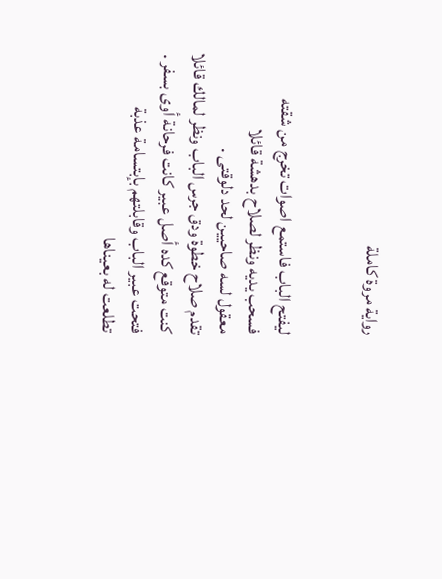رواية مروة كاملة


ليفتح الباب فاستمع اصوات تخرج من شقته
فسحب يديه ونظر لصلاح بدهشة قائلا
معقول لسه صاحيين لحد دلوقتى .
تقدم صلاح خطوة ودق جرس الباب ونظر لمالك قائلا
كنت متوقع كده أصل عبير كانت فرحانة أوى بسفر .
فتحت عبير الباب وقابلتهم بإبتسامة عذبة
تطلعت له بعيناها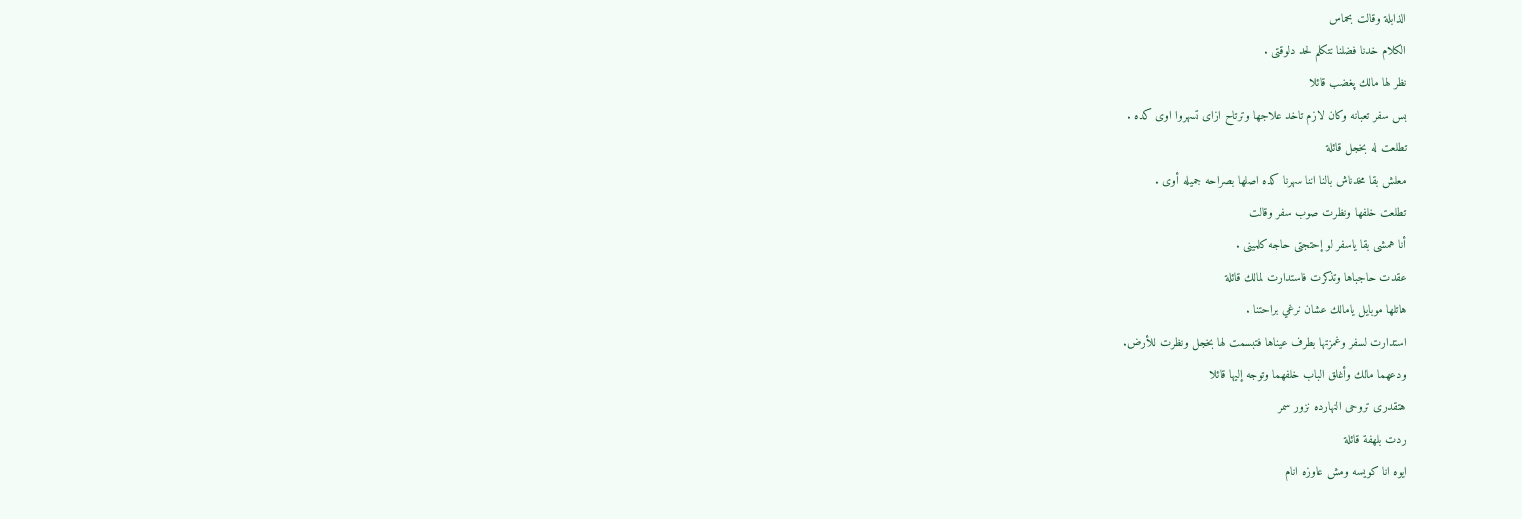الذابلة وقالت بحماس
الكلام خدنا فضلنا نتكلم لحد دلوقتى .
نظر لها مالك پغضب قائلا
بس سفر تعبانه وكان لازم تاخد علاجها وترتاح ازاى تسهروا اوى كده .
تطلعت له بخجل قائلة
معلش بقا مخدناش بالنا اننا سهرنا كده اصلها بصراحه جميله أوى .
تطلعت خلفها ونظرت صوب سفر وقالت
أنا همشى بقا ياسفر لو إحتجتى حاجه كلمينى .
عقدت حاجباها وتذكرت فاستدارت لمالك قائلة
هاتلها موبايل يامالك عشان نرغي براحتنا .
استدارت لسفر وغمزتها بطرف عيناها فتبسمت لها بخجل ونظرت للأرض.
ودعهما مالك وأغلق الباب خلفهما وتوجه إليها قائلا
هتقدرى تروحى النهارده نزور سمر
ردت بلهفة قائلة
ايوه انا كويسه ومش عاوزه انام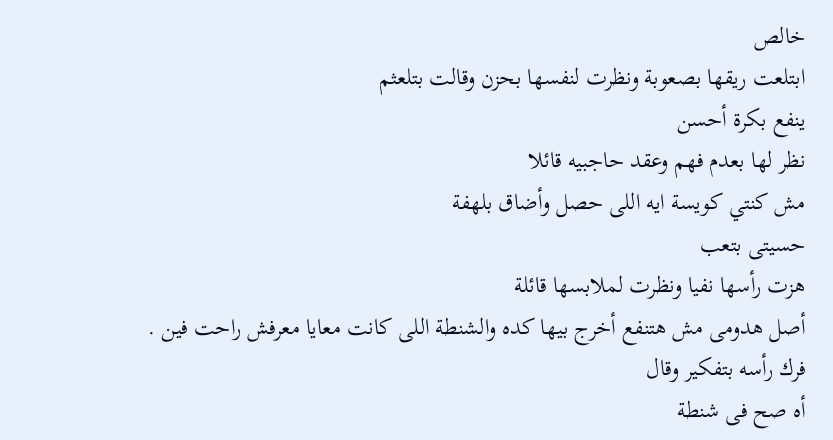خالص
ابتلعت ريقها بصعوبة ونظرت لنفسها بحزن وقالت بتلعثم
ينفع بكرة أحسن
نظر لها بعدم فهم وعقد حاجبيه قائلا
مش كنتي كويسة ايه اللى حصل وأضاق بلهفة
حسيتى بتعب
هزت رأسها نفيا ونظرت لملابسها قائلة
أصل هدومى مش هتنفع أخرج بيها كده والشنطة اللى كانت معايا معرفش راحت فين .
فرك رأسه بتفكير وقال
أه صح فى شنطة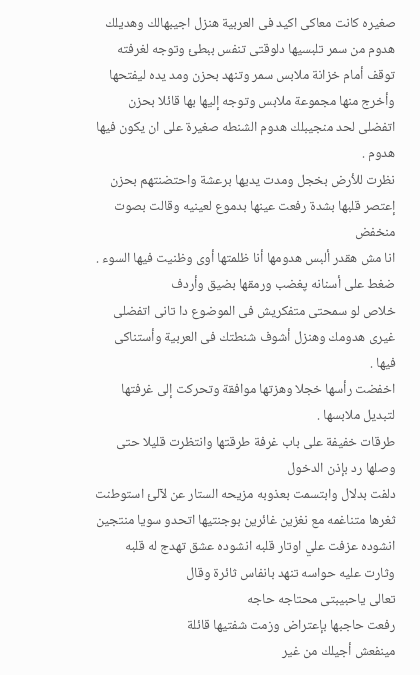صغيره كانت معاكى اكيد فى العربية هنزل اجيبهالك وهديلك هدوم من سمر تلبسيها دلوقتى تنفس ببطئ وتوجه لغرفته توقف أمام خزانة ملابس سمر وتنهد بحزن ومد يده ليفتحها وأخرج منها مجموعة ملابس وتوجه إليها بها قائلا بحزن
اتفضلى لحد منجيبلك هدوم الشنطه صغيرة على ان يكون فيها هدوم .
نظرت للأرض بخجل ومدت يديها برعشة واحتضنتهم بحزن إعتصر قلبها بشدة رفعت عينها بدموع لعينيه وقالت بصوت منخفض
انا مش هقدر ألبس هدومها أنا ظلمتها أوى وظنيت فيها السوء .
ضغط على أسنانه پغضب ورمقها بضيق وأردف
خلاص لو سمحتى متفكريش فى الموضوع دا تانى اتفضلى غيرى هدومك وهنزل أشوف شنطتك فى العربية وأستناكى فيها .
اخفضت رأسها خجلا وهزتها موافقة وتحركت إلى غرفتها لتبديل ملابسها .
طرقات خفيفة على باب غرفة طرقتها وانتظرت قليلا حتى وصلها رد بإذن الدخول
دلفت بدلال وابتسمت بعذوبه مزيحه الستار عن لآلئ استوطنت ثغرها متناغمه مع نغزين غائرين بوجنتيها اتحدو سويا منتجين انشوده عزفت علي اوتار قلبه انشوده عشق تهدج له قلبه وثارت عليه حواسه تنهد بانفاس ثائرة وقال
تعالى ياحبيبتى محتاجه حاجه
رفعت حاجبها بإعتراض وزمت شفتيها قائلة
مينفعش أجيلك من غير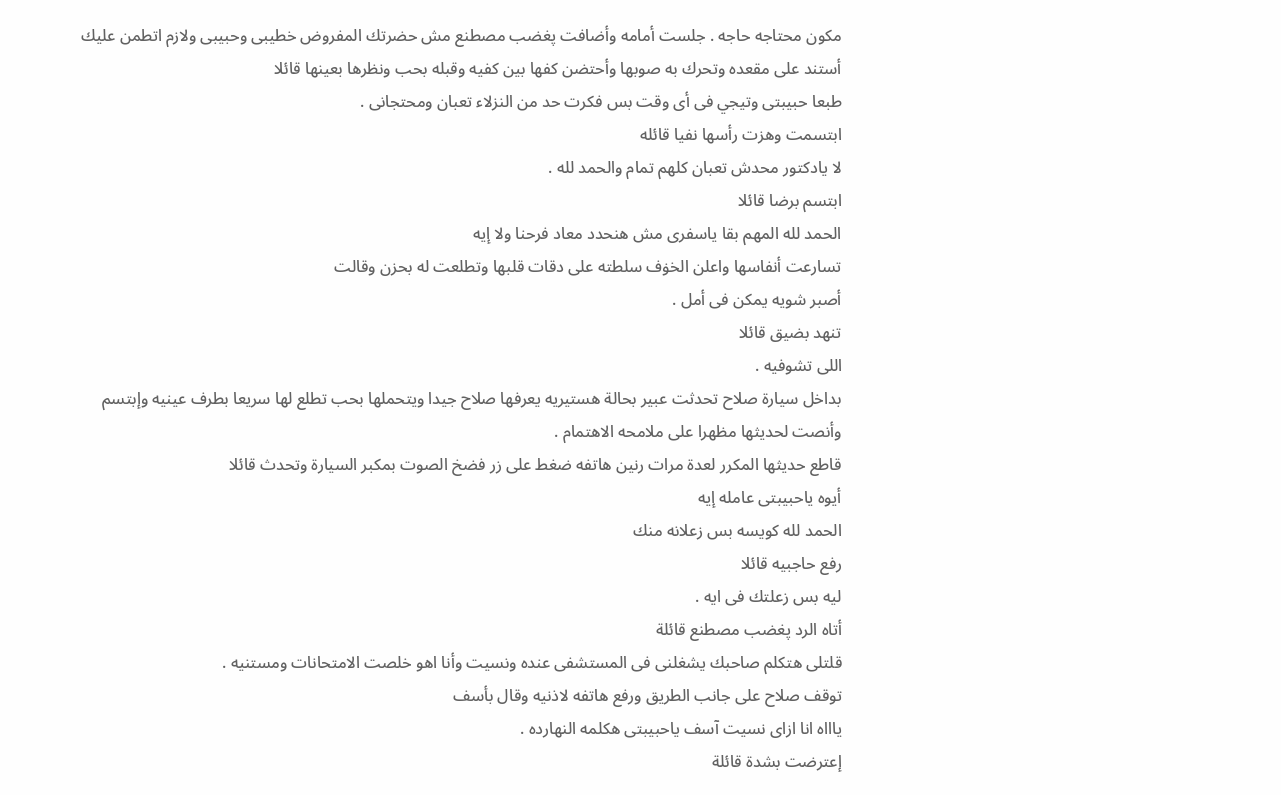مكون محتاجه حاجه . جلست أمامه وأضافت پغضب مصطنع مش حضرتك المفروض خطيبى وحبيبى ولازم اتطمن عليك
أستند على مقعده وتحرك به صوبها وأحتضن كفها بين كفيه وقبله بحب ونظرها بعينها قائلا
طبعا حبيبتى وتيجي فى أى وقت بس فكرت حد من النزلاء تعبان ومحتجانى .
ابتسمت وهزت رأسها نفيا قائله
لا يادكتور محدش تعبان كلهم تمام والحمد لله .
ابتسم برضا قائلا
الحمد لله المهم بقا ياسفرى مش هنحدد معاد فرحنا ولا إيه
تسارعت أنفاسها واعلن الخۏف سلطته على دقات قلبها وتطلعت له بحزن وقالت
أصبر شويه يمكن فى أمل .
تنهد بضيق قائلا
اللى تشوفيه .
بداخل سيارة صلاح تحدثت عبير بحالة هستيريه يعرفها صلاح جيدا ويتحملها بحب تطلع لها سريعا بطرف عينيه وإبتسم وأنصت لحديثها مظهرا على ملامحه الاهتمام .
قاطع حديثها المكرر لعدة مرات رنين هاتفه ضغط على زر فضخ الصوت بمكبر السيارة وتحدث قائلا
أيوه ياحبيبتى عامله إيه
الحمد لله كويسه بس زعلانه منك
رفع حاجبيه قائلا
ليه بس زعلتك فى ايه .
أتاه الرد پغضب مصطنع قائلة
قلتلى هتكلم صاحبك يشغلنى فى المستشفى عنده ونسيت وأنا اهو خلصت الامتحانات ومستنيه .
توقف صلاح على جانب الطريق ورفع هاتفه لاذنيه وقال بأسف
ياااه انا ازاى نسيت آسف ياحبيبتى هكلمه النهارده .
إعترضت بشدة قائلة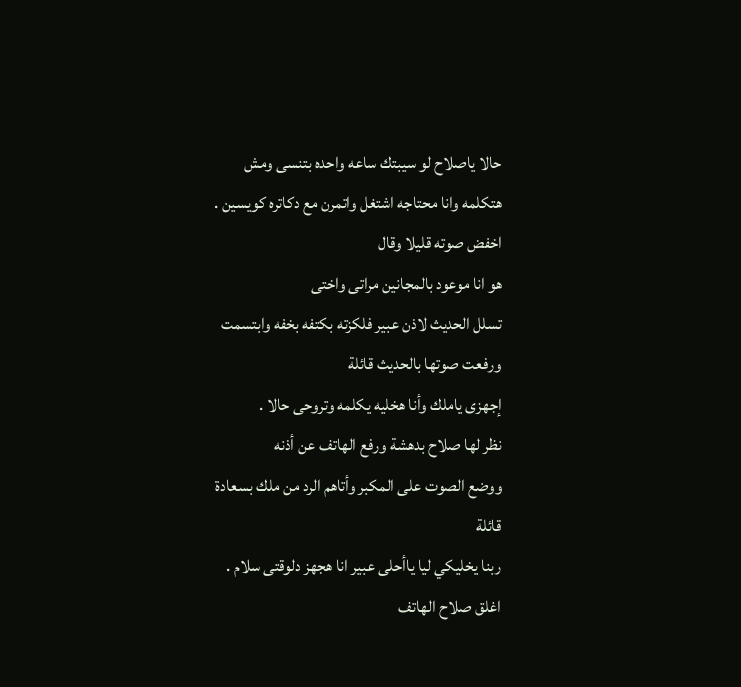حالا ياصلاح لو سيبتك ساعه واحده بتنسى ومش هتكلمه وانا محتاجه اشتغل واتمرن مع دكاتره كويسين .
اخفض صوته قليلا وقال
هو انا موعود بالمجانين مراتى واختى
تسلل الحديث لاذن عبير فلكزته بكتفه بخفه وابتسمت ورفعت صوتها بالحديث قائلة
إجهزى ياملك وأنا هخليه يكلمه وتروحى حالا .
نظر لها صلاح بدهشة ورفع الهاتف عن أذنه
ووضع الصوت على المكبر وأتاهم الرد من ملك بسعادة قائلة
ربنا يخليكي ليا ياأحلى عبير انا هجهز دلوقتى سلام .
اغلق صلاح الهاتف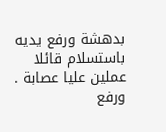بدهشة ورفع يديه باستسلام قائلا
عملين عليا عصابة .
ورفع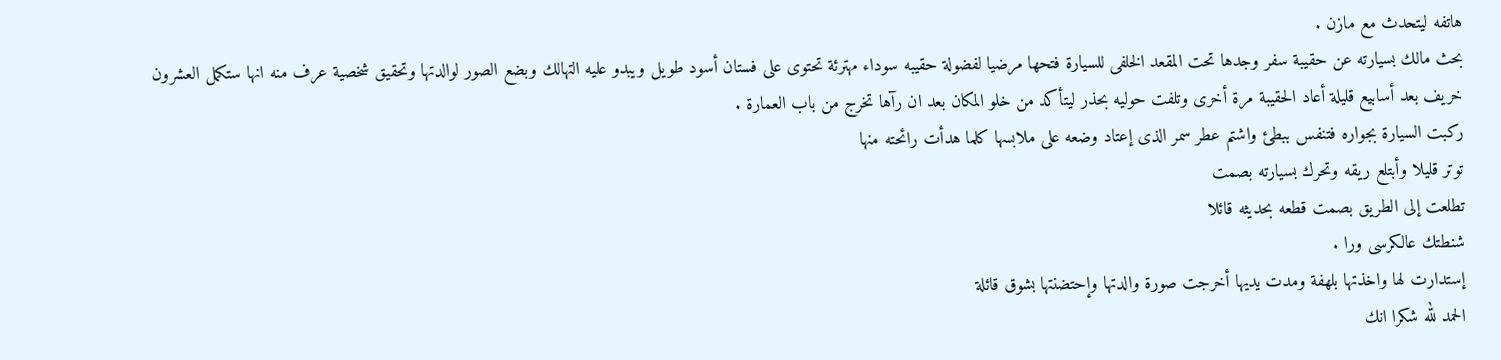هاتفه ليتحدث مع مازن .
بحث مالك بسيارته عن حقيبة سفر وجدها تحت المقعد الخلفى للسيارة فتحها مرضيا لفضولة حقيبه سوداء مهترئة تحتوى على فستان أسود طويل ويبدو عليه التهالك وبضع الصور لوالدتها وتحقيق شخصية عرف منه انها ستكمل العشرون خريف بعد أسابيع قليلة أعاد الحقيبة مرة أخرى وتلفت حوليه بحذر ليتأكد من خلو المكان بعد ان رآها تخرج من باب العمارة .
ركبت السيارة بجواره فتنفس ببطئ واشتم عطر سمر الذى إعتاد وضعه على ملابسها كلما هدأت رائحته منها
توتر قليلا وأبتلع ريقه وتحرك بسيارته بصمت
تطلعت إلى الطريق بصمت قطعه بحديثه قائلا
شنطتك عالكرسى ورا .
إستدارت لها واخذتها بلهفة ومدت يديها أخرجت صورة والدتها وإحتضنتها بشوق قائلة
الحمد لله شكرا انك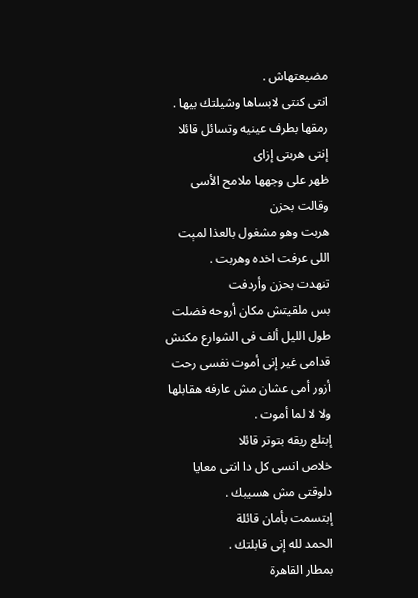مضيعتهاش .
انتى كنتى لابساها وشيلتك بيها .
رمقها بطرف عينيه وتسائل قائلا
إنتى هربتى إزاى
ظهر على وجهها ملامح الأسى وقالت بحزن
هربت وهو مشغول بالعذا لمېت اللى عرفت اخده وهربت .
تنهدت بحزن وأردفت
بس ملقيتش مكان أروحه فضلت طول الليل ألف فى الشوارع مكنش قدامى غير إنى أموت نفسى رحت أزور أمى عشان مش عارفه هقابلها ولا لا لما أموت .
إبتلع ريقه بتوتر قائلا
خلاص انسى كل دا انتى معايا دلوقتى مش هسيبك .
إبتسمت بأمان قائلة
الحمد لله إنى قابلتك .
بمطار القاهرة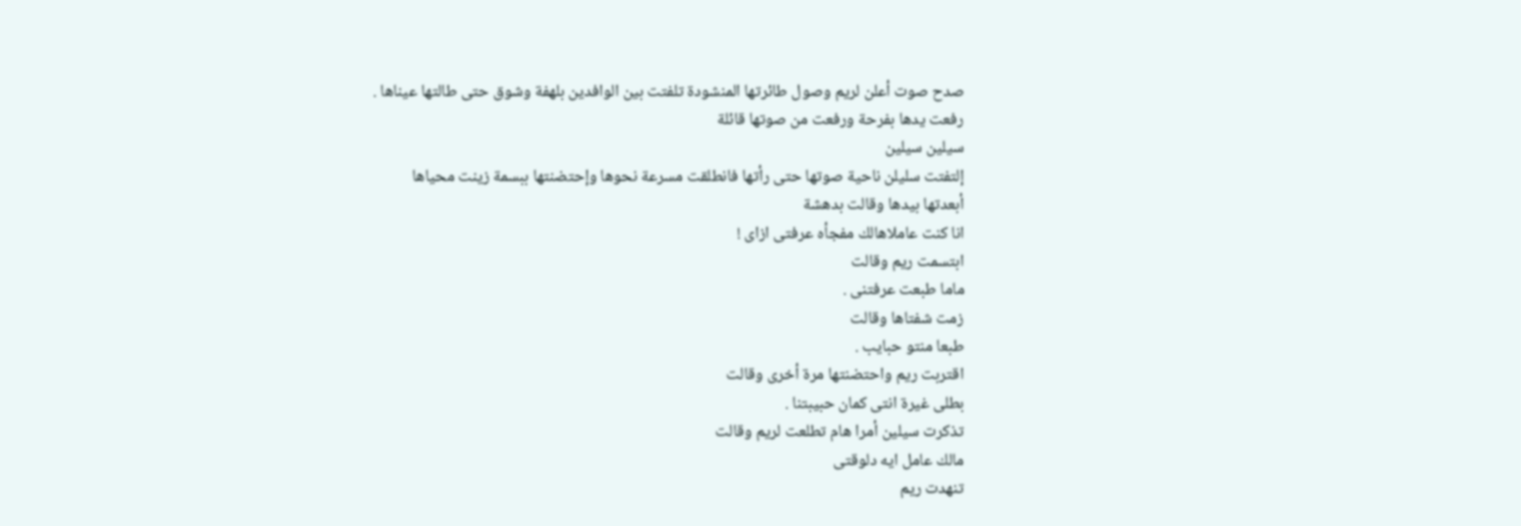صدح صوت أعلن لريم وصول طائرتها المنشودة تلفتت بين الوافدين بلهفة وشوق حتى طالتها عيناها .
رفعت يدها بفرحة ورفعت من صوتها قائلة
سيلين سيلين
إلتفتت سليلن ناحية صوتها حتى رأتها فانطلقت مسرعة نحوها وإحتضنتها ببسمة زينت محياها
أبعدتها بيدها وقالت بدهشة
انا كنت عاملاهالك مفجأه عرفتى ازاى !
ابتسمت ريم وقالت
ماما طبعت عرفتنى .
زمت شفتاها وقالت
طبعا منتو حبايب .
اقتربت ريم واحتضنتها مرة أخرى وقالت
بطلى غيرة انتى كمان حبيبتنا .
تذكرت سيلين أمرا هام تطلعت لريم وقالت
مالك عامل ايه دلوقتى
تنهدت ريم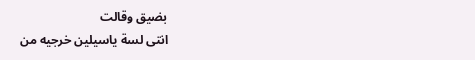بضيق وقالت
انتى لسة ياسيلين خرجيه من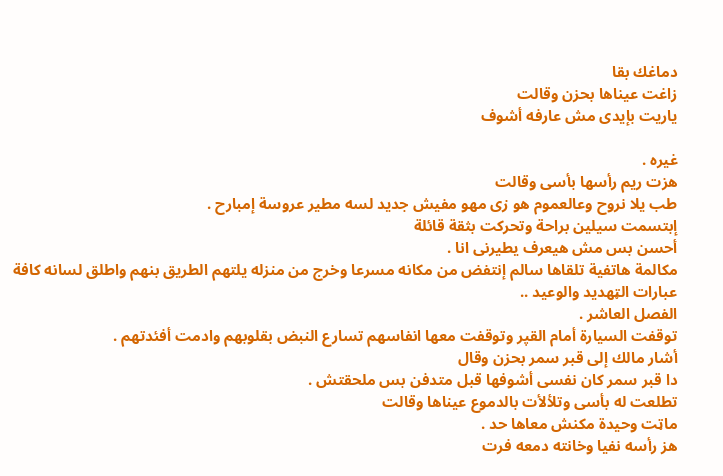دماغك بقا
زاغت عيناها بحزن وقالت
ياريت بإيدى مش عارفه أشوف

غيره .
هزت ريم رأسها بأسى وقالت
طب يلا نروح وعالعموم هو زى مهو مفيش جديد لسه مطير عروسة إمبارح .
إبتسمت سيلين براحة وتحركت بثقة قائلة
أحسن بس مش هيعرف يطيرنى انا .
مكالمة هاتفية تلقاها سالم إنتفض من مكانه مسرعا وخرج من منزله يلتهم الطريق بنهم واطلق لسانه كافة عبارات الټهديد والوعيد ..
الفصل العاشر .
توقفت السيارة أمام القپر وتوقفت معها انفاسهم تسارع النبض بقلوبهم وادمت أفئدتهم .
أشار مالك إلى قبر سمر بحزن وقال
دا قبر سمر كان نفسى أشوفها قبل متدفن بس ملحقتش .
تطلعت له بأسى وتلألأت بالدموع عيناها وقالت
ماټت وحيدة مكنش معاها حد .
هز رأسه نفيا وخانته دمعه فرت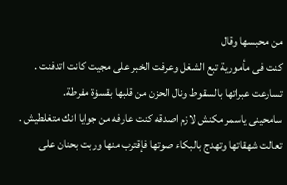من محبسها وقال
كنت فى مأمورية تبع الشغل وعرفت الخبر على مجيت كانت اتدفنت .
تسارعت عبراتها بالسقوط ونال الحزن من قلبها بقسۏة مفرطة.
سامحينى ياسمر مكنش لازم اصدقه كنت عارفه من جوايا انك متغلطيش .
تعالت شهقاتها وتهدج بالبكاء صوتها فإقترب منها وربت بحنان على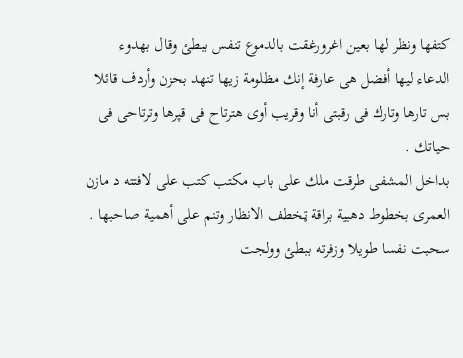كتفها ونظر لها بعين اغرورغقت بالدموع تنفس ببطئ وقال بهدوء
الدعاء ليها أفضل هى عارفة إنك مظلومة زيها تنهد بحزن وأردف قائلا
بس تارها وتارك فى رقبتى أنا وقريب أوى هترتاح فى قپرها وترتاحى فى حياتك .
بداخل المشفى طرقت ملك على باب مكتب كتب على لافتته د مازن العمرى بخطوط دهبية براقة ټخطف الانظار وتنم على أهمية صاحبها .
سحبت نفسا طويلا وزفرته ببطئ وولجت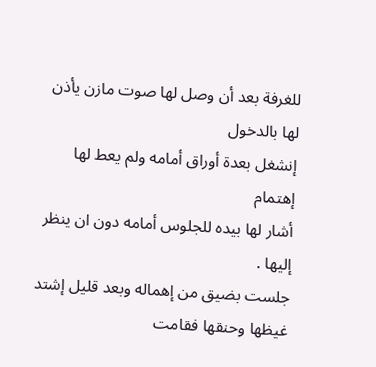للغرفة بعد أن وصل لها صوت مازن يأذن لها بالدخول
إنشغل بعدة أوراق أمامه ولم يعط لها إهتمام
أشار لها بيده للجلوس أمامه دون ان ينظر إليها .
جلست بضيق من إهماله وبعد قليل إشتد غيظها وحنقها فقامت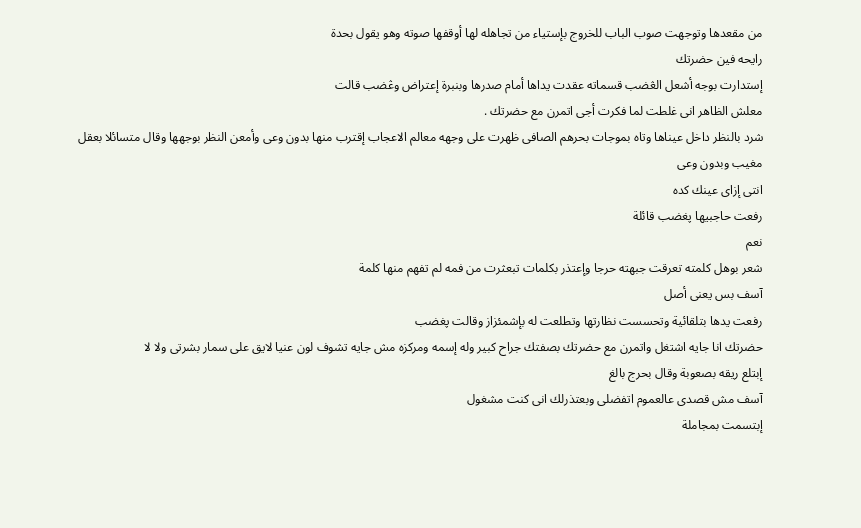من مقعدها وتوجهت صوب الباب للخروج بإستياء من تجاهله لها أوقفها صوته وهو يقول بحدة
رايحه فين حضرتك
إستدارت بوجه أشعل الڠضب قسماته عقدت يداها أمام صدرها وبنبرة إعتراض وڠضب قالت
معلش الظاهر انى غلطت لما فكرت أجى اتمرن مع حضرتك .
شرد بالنظر داخل عيناها وتاه بموجات بحرهم الصافى ظهرت على وجهه معالم الاعجاب إقترب منها بدون وعى وأمعن النظر بوجهها وقال متسائلا بعقل مغيب وبدون وعى
انتى إزاى عينك كده
رفعت حاجبيها پغضب قائلة
نعم
شعر بوهل كلمته تعرقت جبهته حرجا وإعتذر بكلمات تبعثرت من فمه لم تفهم منها كلمة
آسف بس يعنى أصل
رفعت يدها بتلقائية وتحسست نظارتها وتطلعت له بإشمئزاز وقالت پغضب
حضرتك انا جايه اشتغل واتمرن مع حضرتك بصفتك جراح كبير وله إسمه ومركزه مش جايه تشوف لون عنيا لايق على سمار بشرتى ولا لا
إبتلع ريقه بصعوبة وقال بحرج بالغ
آسف مش قصدى عالعموم اتفضلى وبعتذرلك انى كنت مشغول
إبتسمت بمجاملة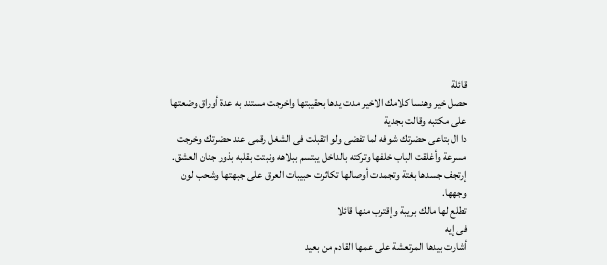قائلة
حصل خير وهنسا كلامك الاخير مدت يدها بحقيبتها واخرجت مستند به عدة أوراق وضعتها على مكتبه وقالت بجدية
دا ال بتاعى حضرتك شوفه لما تفضى ولو اتقبلت فى الشغل رقمى عند حضرتك وخرجت مسرعة وأغلقت الباب خلفها وتركته بالداخل يبتسم ببلاهه ونبتت بقلبه بذور جنان العشق.
إرتجف جسدها بغتة وتجمدت أوصالها تكاثرت حبيبات العرق على جبهتها وشحب لون وجهها.
تطلع لها مالك بريبة وإقترب منها قائلا
فى إيه
أشارت بيدها المرتعشة على عمها القادم من بعيد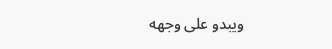ويبدو على وجهه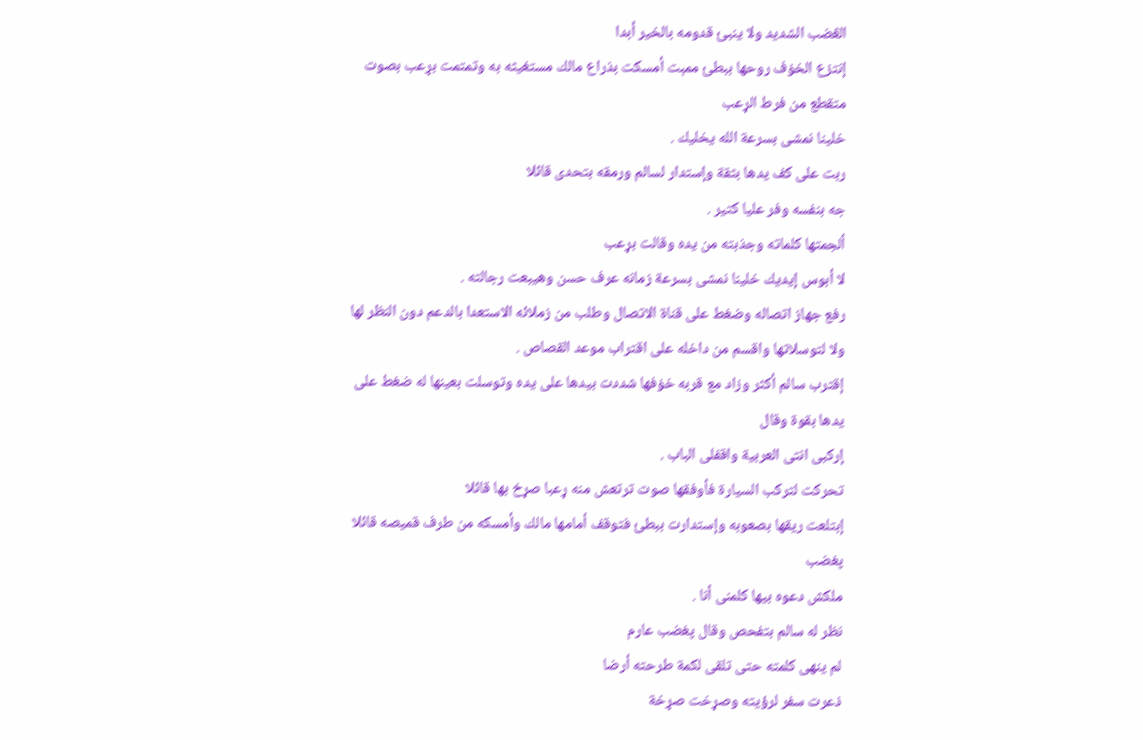الڠضب الشديد ولا ينبئ قدومه بالخير أبدا
إنتزع الخۏف روحها ببطئ ممېت أمسكت بذراع مالك مستغيثه به وتمتمت بړعب بصوت متقطع من فرط الړعب
خلينا نمشى بسرعة الله يخليك .
ربت على كف يدها بثقة وإستدار لسالم ورمقه بتحدى قائلا
جه بنفسه وفر عليا كتير .
ألجمتها كلماته وجذبته من يده وقالت بړعب
لا أبوس إيديك خلينا نمشى بسرعة زمانه عرف حسن وهيبعت رجالته .
رفع جهاز اتصاله وضغط على قناة الاتصال وطلب من زملائه الاستعدا بالدعم دون النظر لها ولا لتوسلاتها واقسم من داخله على اقتراب موعد القصاص .
إقترب سالم أكثر وزاد مع قربه خۏفها شددت بيدها على يده وتوسلت بعينها له ضغط على يدها بقوة وقال
إركبى انتى العربية واقفلى الباب .
تحركت لتركب السيارة فأوفقها صوت ترتعش منه ړعبا صړخ بها قائلا
إبتلعت ريقها بصعوبه وإستدارت ببطئ فتوقف أمامها مالك وأمسكه من طرف قميصه قائلا پغضب
ملكش دعوه بيها كلمنى أنا .
نظر له سالم بتفحص وقال پغضب عارم
لم ينهى كلمته حتى تلقى لكمة طرحته أرضا
ذعرت سفر لرؤيته وصړخت صړخة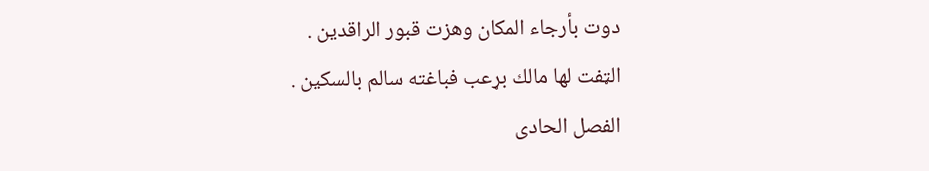دوت بأرجاء المكان وهزت قبور الراقدين .
الټفت لها مالك بړعب فباغته سالم بالسکين .
الفصل الحادى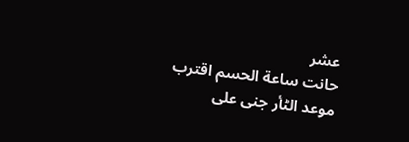عشر
حانت ساعة الحسم اقترب موعد الٹأر جنى على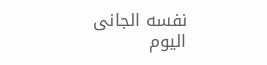نفسه الجانى اليوم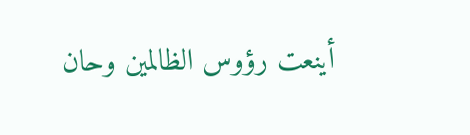أينعت رؤوس الظالمين وحان